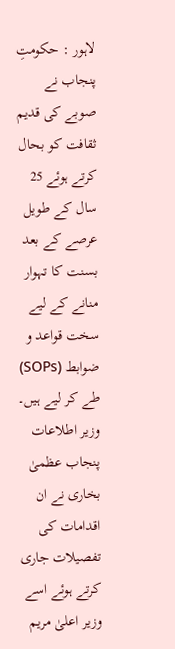لاہور : حکومتِ پنجاب نے صوبے کی قدیم ثقافت کو بحال کرتے ہوئے 25 سال کے طویل عرصے کے بعد بسنت کا تہوار منانے کے لیے سخت قواعد و ضوابط (SOPs) طے کر لیے ہیں۔ وزیر اطلاعات پنجاب عظمیٰ بخاری نے ان اقدامات کی تفصیلات جاری کرتے ہوئے اسے وزیر اعلیٰ مریم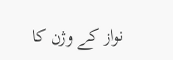نواز کے وژن کا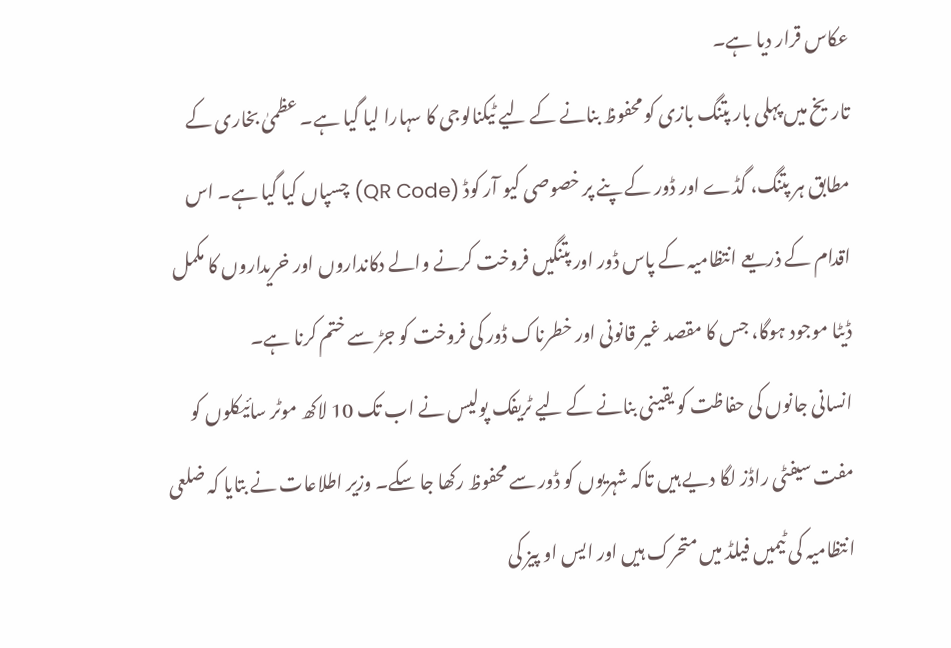عکاس قرار دیا ہے۔
تاریخ میں پہلی بار پتنگ بازی کو محفوظ بنانے کے لیے ٹیکنالوجی کا سہارا لیا گیا ہے۔ عظمیٰ بخاری کے مطابق ہر پتنگ، گڈے اور ڈور کے پنے پر خصوصی کیو آر کوڈ (QR Code) چسپاں کیا گیا ہے۔ اس اقدام کے ذریعے انتظامیہ کے پاس ڈور اور پتنگیں فروخت کرنے والے دکانداروں اور خریداروں کا مکمل ڈیٹا موجود ہوگا، جس کا مقصد غیر قانونی اور خطرناک ڈور کی فروخت کو جڑ سے ختم کرنا ہے۔
انسانی جانوں کی حفاظت کو یقینی بنانے کے لیے ٹریفک پولیس نے اب تک 10 لاکھ موٹر سائیکلوں کو مفت سیفٹی راڈز لگا دیے ہیں تاکہ شہریوں کو ڈور سے محفوظ رکھا جا سکے۔ وزیر اطلاعات نے بتایا کہ ضلعی انتظامیہ کی ٹیمیں فیلڈ میں متحرک ہیں اور ایس او پیز کی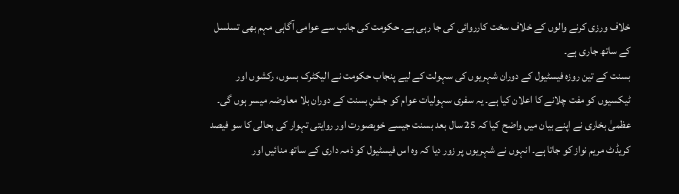خلاف ورزی کرنے والوں کے خلاف سخت کارروائی کی جا رہی ہے۔ حکومت کی جانب سے عوامی آگاہی مہم بھی تسلسل کے ساتھ جاری ہے۔
بسنت کے تین روزہ فیسٹیول کے دوران شہریوں کی سہولت کے لیے پنجاب حکومت نے الیکٹرک بسوں، رکشوں اور ٹیکسیوں کو مفت چلانے کا اعلان کیا ہے۔ یہ سفری سہولیات عوام کو جشنِ بسنت کے دوران بلا معاوضہ میسر ہوں گی۔
عظمیٰ بخاری نے اپنے بیان میں واضح کیا کہ 25 سال بعد بسنت جیسے خوبصورت اور روایتی تہوار کی بحالی کا سو فیصد کریڈٹ مریم نواز کو جاتا ہے۔ انہوں نے شہریوں پر زور دیا کہ وہ اس فیسٹیول کو ذمہ داری کے ساتھ منائیں اور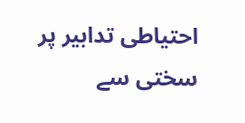احتیاطی تدابیر پر سختی سے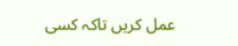عمل کریں تاکہ کسی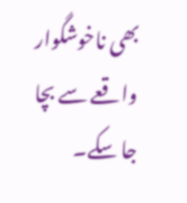بھی ناخوشگوار واقعے سے بچا جا سکے۔